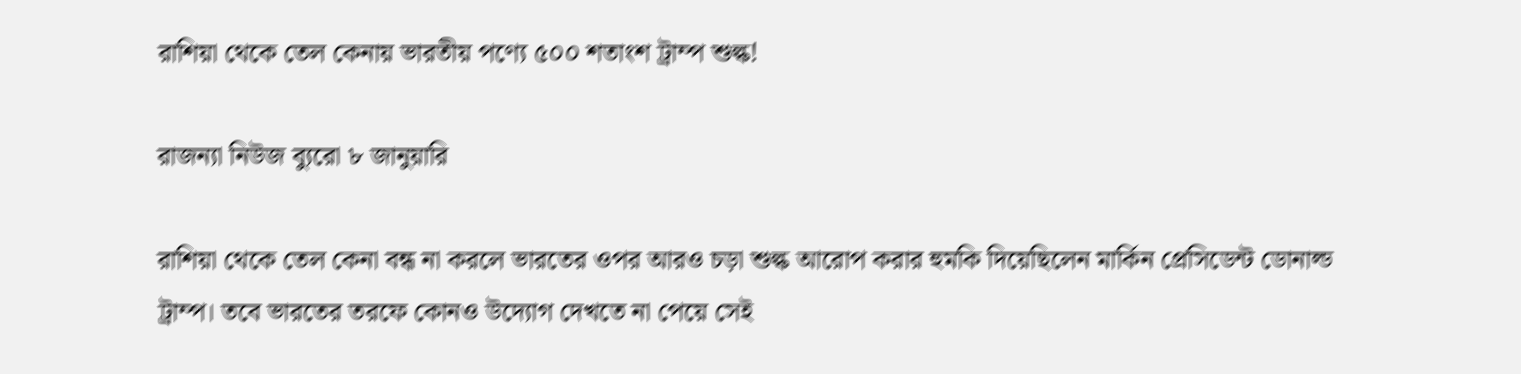রাশিয়া থেকে তেল কেনায় ভারতীয় পণ্যে ৫০০ শতাংশ ট্রাম্প শুল্ক!

রাজন্যা নিউজ ব্যুরো ৮ জানুয়ারি

রাশিয়া থেকে তেল কেনা বন্ধ না করলে ভারতের ওপর আরও চড়া শুল্ক আরোপ করার হুমকি দিয়েছিলেন মার্কিন প্রেসিডেন্ট ডোনাল্ড ট্রাম্প। তবে ভারতের তরফে কোনও উদ্যোগ দেখতে না পেয়ে সেই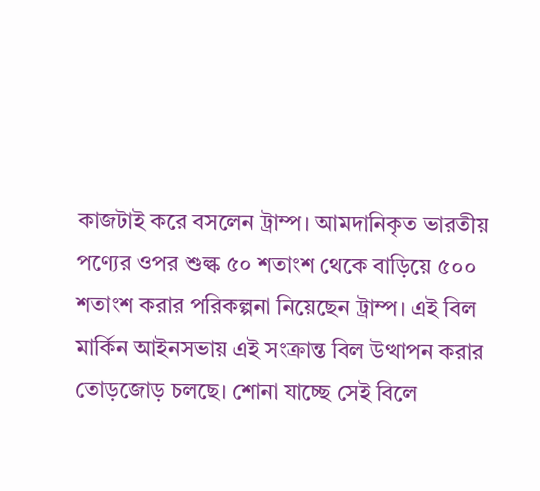কাজটাই করে বসলেন ট্রাম্প। আমদানিকৃত ভারতীয় পণ্যের ওপর শুল্ক ৫০ শতাংশ থেকে বাড়িয়ে ৫০০ শতাংশ করার পরিকল্পনা নিয়েছেন ট্রাম্প। এই বিল মার্কিন আইনসভায় এই সংক্রান্ত বিল উত্থাপন করার তোড়জোড় চলছে। শোনা যাচ্ছে সেই বিলে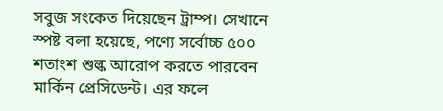সবুজ সংকেত দিয়েছেন ট্রাম্প। সেখানে স্পষ্ট বলা হয়েছে, পণ্যে সর্বোচ্চ ৫০০ শতাংশ শুল্ক আরোপ করতে পারবেন মার্কিন প্রেসিডেন্ট। এর ফলে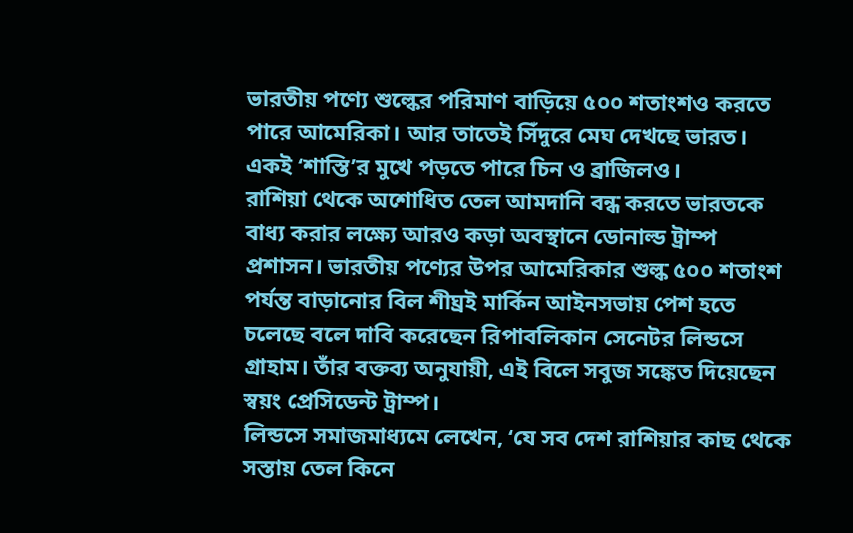ভারতীয় পণ্যে শুল্কের পরিমাণ বাড়িয়ে ৫০০ শতাংশও করতে পারে আমেরিকা। আর তাতেই সিঁদুরে মেঘ দেখছে ভারত। একই ‘শাস্তি’র মুখে পড়তে পারে চিন ও ব্রাজিলও।
রাশিয়া থেকে অশোধিত তেল আমদানি বন্ধ করতে ভারতকে বাধ্য করার লক্ষ্যে আরও কড়া অবস্থানে ডোনাল্ড ট্রাম্প প্রশাসন। ভারতীয় পণ্যের উপর আমেরিকার শুল্ক ৫০০ শতাংশ পর্যন্ত বাড়ানোর বিল শীঘ্রই মার্কিন আইনসভায় পেশ হতে চলেছে বলে দাবি করেছেন রিপাবলিকান সেনেটর লিন্ডসে গ্রাহাম। তাঁর বক্তব্য অনুযায়ী, এই বিলে সবুজ সঙ্কেত দিয়েছেন স্বয়ং প্রেসিডেন্ট ট্রাম্প।
লিন্ডসে সমাজমাধ্যমে লেখেন, ‘যে সব দেশ রাশিয়ার কাছ থেকে সস্তায় তেল কিনে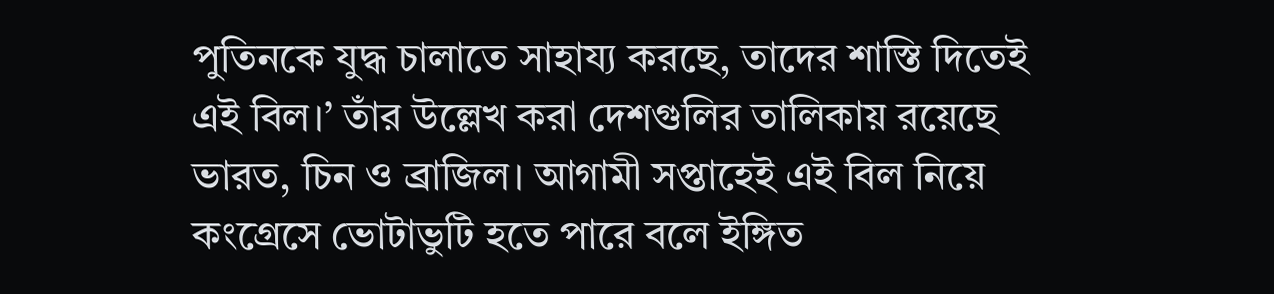পুতিনকে যুদ্ধ চালাতে সাহায্য করছে, তাদের শাস্তি দিতেই এই বিল।’ তাঁর উল্লেখ করা দেশগুলির তালিকায় রয়েছে ভারত, চিন ও ব্রাজিল। আগামী সপ্তাহেই এই বিল নিয়ে কংগ্রেসে ভোটাভুটি হতে পারে বলে ইঙ্গিত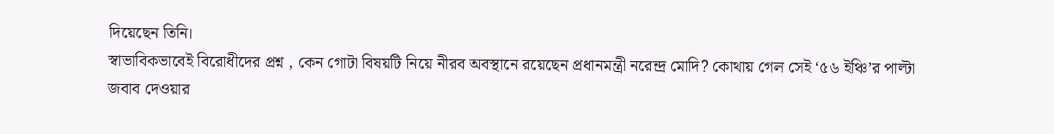দিয়েছেন তিনি।
স্বাভাবিকভাবেই বিরোধীদের প্রশ্ন , কেন গোটা বিষয়টি নিয়ে নীরব অবস্থানে রয়েছেন প্রধানমন্ত্রী নরেন্দ্র মোদি? কোথায় গেল সেই ‘৫৬ ইঞ্চি’র পাল্টা জবাব দেওয়ার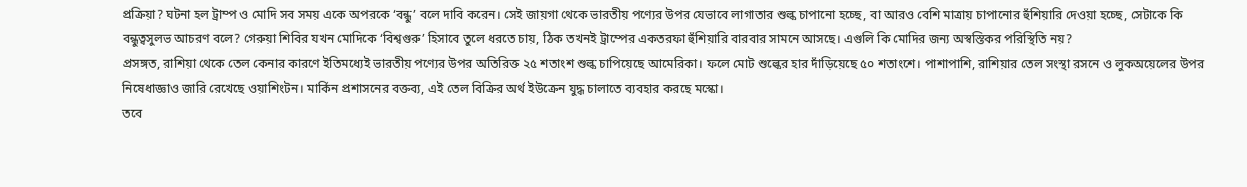প্রক্রিয়া? ঘটনা হল ট্রাম্প ও মোদি সব সময় একে অপরকে ‘বন্ধু’ বলে দাবি করেন। সেই জায়গা থেকে ভারতীয় পণ্যের উপর যেভাবে লাগাতার শুল্ক চাপানো হচ্ছে, বা আরও বেশি মাত্রায় চাপানোর হুঁশিয়ারি দেওয়া হচ্ছে, সেটাকে কি বন্ধুত্বসুলভ আচরণ বলে? গেরুয়া শিবির যখন মোদিকে ‘বিশ্বগুরু’ হিসাবে তুলে ধরতে চায়, ঠিক তখনই ট্রাম্পের একতরফা হুঁশিয়ারি বারবার সামনে আসছে। এগুলি কি মোদির জন্য অস্বস্তিকর পরিস্থিতি নয়?
প্রসঙ্গত, রাশিয়া থেকে তেল কেনার কারণে ইতিমধ্যেই ভারতীয় পণ্যের উপর অতিরিক্ত ২৫ শতাংশ শুল্ক চাপিয়েছে আমেরিকা। ফলে মোট শুল্কের হার দাঁড়িয়েছে ৫০ শতাংশে। পাশাপাশি, রাশিয়ার তেল সংস্থা রসনে ও লুকঅয়েলের উপর নিষেধাজ্ঞাও জারি রেখেছে ওয়াশিংটন। মার্কিন প্রশাসনের বক্তব্য, এই তেল বিক্রির অর্থ ইউক্রেন যুদ্ধ চালাতে ব্যবহার করছে মস্কো।
তবে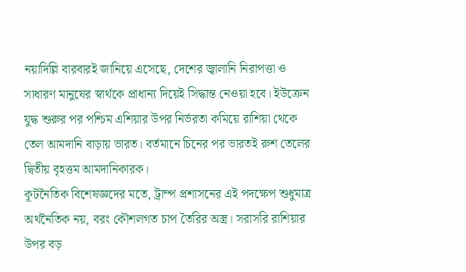নয়াদিল্লি বারবারই জানিয়ে এসেছে, দেশের জ্বালানি নিরাপত্তা ও সাধারণ মানুষের স্বার্থকে প্রাধান্য দিয়েই সিদ্ধান্ত নেওয়া হবে। ইউক্রেন যুদ্ধ শুরুর পর পশ্চিম এশিয়ার উপর নির্ভরতা কমিয়ে রাশিয়া থেকে তেল আমদানি বাড়ায় ভারত। বর্তমানে চিনের পর ভারতই রুশ তেলের দ্বিতীয় বৃহত্তম আমদানিকারক।
কূটনৈতিক বিশেষজ্ঞদের মতে, ট্রাম্প প্রশাসনের এই পদক্ষেপ শুধুমাত্র অর্থনৈতিক নয়, বরং কৌশলগত চাপ তৈরির অস্ত্র। সরাসরি রাশিয়ার উপর বড়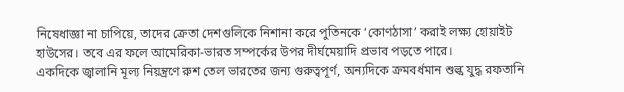নিষেধাজ্ঞা না চাপিয়ে, তাদের ক্রেতা দেশগুলিকে নিশানা করে পুতিনকে ‘কোণঠাসা’ করাই লক্ষ্য হোয়াইট হাউসের। তবে এর ফলে আমেরিকা-ভারত সম্পর্কের উপর দীর্ঘমেয়াদি প্রভাব পড়তে পারে।
একদিকে জ্বালানি মূল্য নিয়ন্ত্রণে রুশ তেল ভারতের জন্য গুরুত্বপূর্ণ, অন্যদিকে ক্রমবর্ধমান শুল্ক যুদ্ধ রফতানি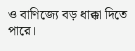ও বাণিজ্যে বড় ধাক্কা দিতে পারে।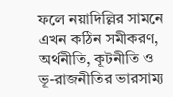ফলে নয়াদিল্লির সামনে এখন কঠিন সমীকরণ, অর্থনীতি, কূটনীতি ও ভূ-রাজনীতির ভারসাম্য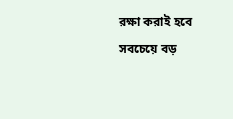রক্ষা করাই হবে সবচেয়ে বড়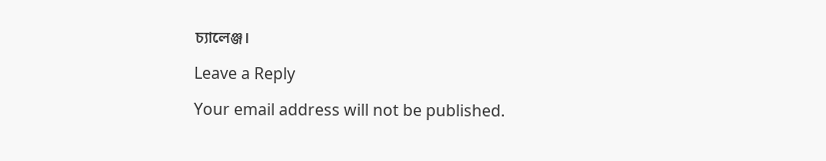চ্যালেঞ্জ।

Leave a Reply

Your email address will not be published.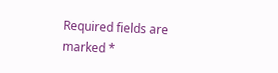Required fields are marked *